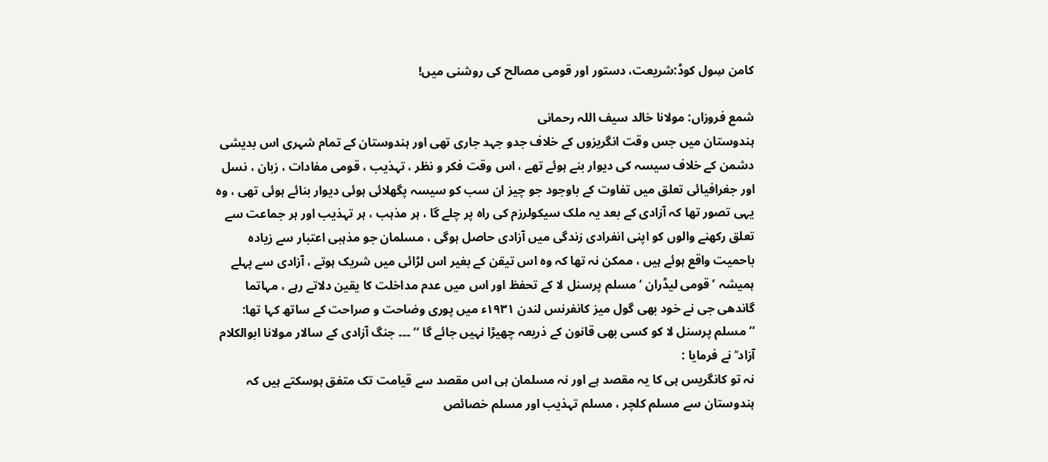کامن سِول کوڈ:شریعت، دستور اور قومی مصالح کی روشنی میں!

شمع فروزاں: مولانا خالد سیف اللہ رحمانی
ہندوستان میں جس وقت انگریزوں کے خلاف جدو جہد جاری تھی اور ہندوستان کے تمام شہری اس بدیشی دشمن کے خلاف سیسہ کی دیوار بنے ہوئے تھے ، اس وقت فکر و نظر ، تہذیب ، قومی مفادات ، زبان ، نسل اور جغرافیائی تعلق میں تفاوت کے باوجود جو چیز ان سب کو سیسہ پگھلائی ہوئی دیوار بنائے ہوئی تھی ، وہ یہی تصور تھا کہ آزادی کے بعد یہ ملک سیکولرزم کی راہ پر چلے گا ، ہر مذہب ، ہر تہذیب اور ہر جماعت سے تعلق رکھنے والوں کو اپنی انفرادی زندگی میں آزادی حاصل ہوگی ، مسلمان جو مذہبی اعتبار سے زیادہ باحمیت واقع ہوئے ہیں ، ممکن نہ تھا کہ وہ اس تیقن کے بغیر اس لڑائی میں شریک ہوتے ، آزادی سے پہلے ہمیشہ ’ قومی لیڈران ‘ مسلم پرسنل لا کے تحفظ اور اس میں عدم مداخلت کا یقین دلاتے رہے ، مہاتما گاندھی جی نے خود بھی گول میز کانفرنس لندن ۱۹۳۱ء میں پوری وضاحت و صراحت کے ساتھ کہا تھا: ’’مسلم پرسنل لا کو کسی بھی قانون کے ذریعہ چھیڑا نہیں جائے گا ‘‘ ۔۔۔ جنگ آزادی کے سالار مولانا ابوالکلام آزاد ؒ نے فرمایا :
نہ تو کانگریس ہی کا یہ مقصد ہے اور نہ مسلمان ہی اس مقصد سے قیامت تک متفق ہوسکتے ہیں کہ ہندوستان سے مسلم کلچر ، مسلم تہذیب اور مسلم خصائص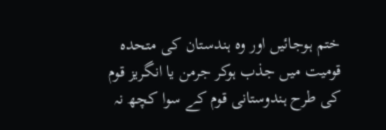ختم ہوجائیں اور وہ ہندستان کی متحدہ قومیت میں جذب ہوکر جرمن یا انگریز قوم کی طرح ہندوستانی قوم کے سوا کچھ نہ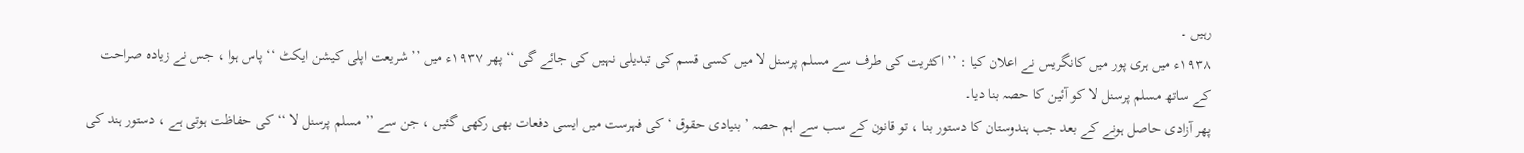رہیں ۔
۱۹۳۸ء میں ہری پور میں کانگریس نے اعلان کیا : ’’ اکثریت کی طرف سے مسلم پرسنل لا میں کسی قسم کی تبدیلی نہیں کی جائے گی ‘‘ پھر ۱۹۳۷ء میں ’’ شریعت اپلی کیشن ایکٹ ‘‘ پاس ہوا ، جس نے زیادہ صراحت کے ساتھ مسلم پرسنل لا کو آئین کا حصہ بنا دیا۔
پھر آزادی حاصل ہونے کے بعد جب ہندوستان کا دستور بنا ، تو قانون کے سب سے اہم حصہ ’ بنیادی حقوق ‘ کی فہرست میں ایسی دفعات بھی رکھی گئیں ، جن سے ’’ مسلم پرسنل لا ‘‘ کی حفاظت ہوتی ہے ، دستور ہند کی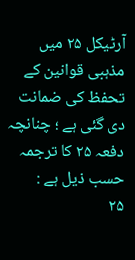آرٹیکل ۲۵ میں مذہبی قوانین کے تحفظ کی ضمانت دی گئی ہے ؛ چنانچہ دفعہ ۲۵ کا ترجمہ حسب ذیل ہے :
۲۵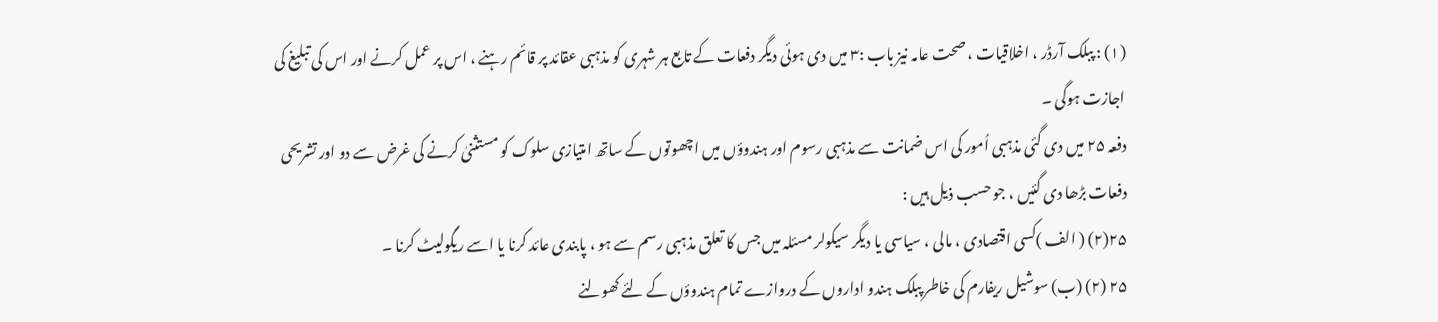(۱) : پبلک آرڈر ، اخلاقیات ، صحت عامہ نیز باب :۳ میں دی ہوئی دیگر دفعات کے تابع ہر شہری کو مذہبی عقائد پر قائم رہنے ، اس پر عمل کرنے اور اس کی تبلیغ کی اجازت ہوگی ۔
دفعہ ۲۵ میں دی گئی مذہبی اُمور کی اس ضمانت سے مذہبی رسوم اور ہندوؤں میں اچھوتوں کے ساتھ امتیازی سلوک کو مستثنیٰ کرنے کی غرض سے دو اور تشریحی دفعات بڑھا دی گئیں ، جو حسب ذیل ہیں :
۲۵(۲) ( الف )کسی اقتصادی ، مالی ، سیاسی یا دیگر سیکولر مسئلہ میں جس کا تعلق مذہبی رسم سے ہو ، پابندی عائد کرنا یا اسے ریگولیٹ کرنا ۔
۲۵ (۲) (ب) سوشیل ریفارم کی خاطر پبلک ہندو اداروں کے دروازے تمام ہندوؤں کے لئے کھولنے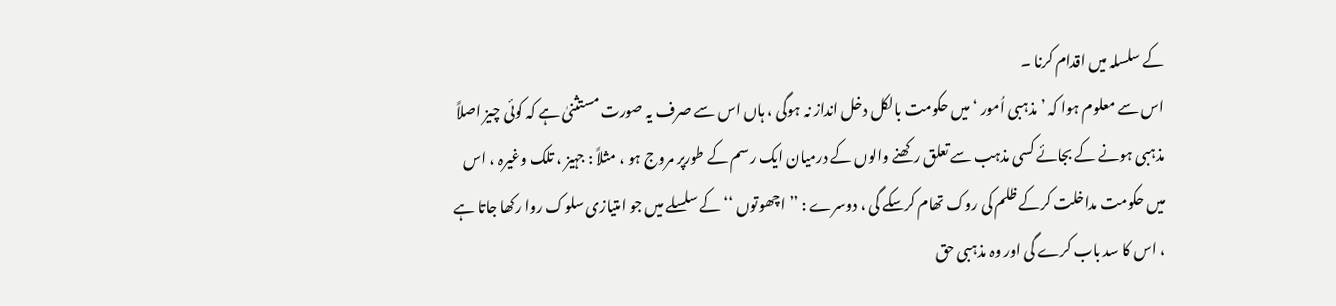کے سلسلہ میں اقدام کرنا ۔
اس سے معلوم ہوا کہ ’ مذہبی اُمور ‘ میں حکومت بالکل دخل انداز نہ ہوگی ، ہاں اس سے صرف یہ صورت مستثنیٰ ہے کہ کوئی چیز اصلاً مذہبی ہونے کے بجائے کسی مذہب سے تعلق رکھنے والوں کے درمیان ایک رسم کے طورپر مروج ہو ، مثلاً : جہیز ، تلک وغیرہ ، اس میں حکومت مداخلت کرکے ظلم کی روک تھام کرسکے گی ، دوسرے : ’’ اچھوتوں ‘‘ کے سلسلے میں جو امتیازی سلوک روا رکھا جاتا ہے ، اس کا سد باب کرے گی اور وہ مذہبی حق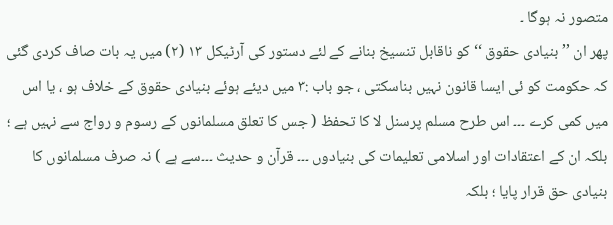متصور نہ ہوگا ۔
پھر ان ’’ بنیادی حقوق ‘‘ کو ناقابل تنسیخ بنانے کے لئے دستور کی آرٹیکل ۱۳ (۲) میں یہ بات صاف کردی گئی کہ حکومت کو ئی ایسا قانون نہیں بناسکتی ، جو باب :۳ میں دیئے ہوئے بنیادی حقوق کے خلاف ہو ، یا اس میں کمی کرے ۔۔۔ اس طرح مسلم پرسنل لا کا تحفظ ( جس کا تعلق مسلمانوں کے رسوم و رواج سے نہیں ہے ؛ بلکہ ان کے اعتقادات اور اسلامی تعلیمات کی بنیادوں ۔۔۔ قرآن و حدیث ۔۔۔سے ہے ) نہ صرف مسلمانوں کا بنیادی حق قرار پایا ؛ بلکہ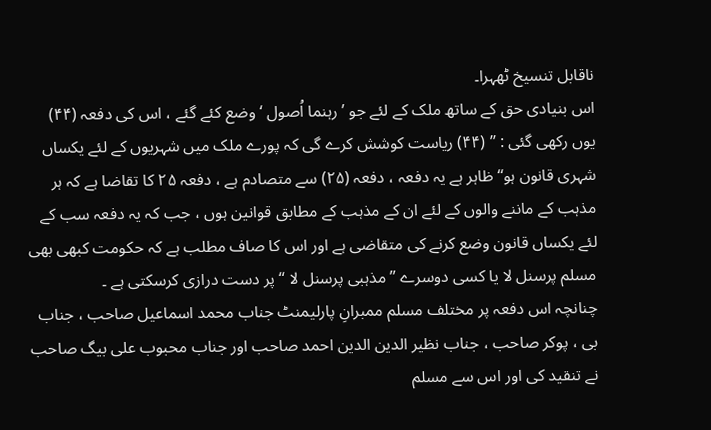ناقابل تنسیخ ٹھہرا۔
اس بنیادی حق کے ساتھ ملک کے لئے جو ’ رہنما اُصول ‘ وضع کئے گئے ، اس کی دفعہ (۴۴) یوں رکھی گئی : ’’ (۴۴) ریاست کوشش کرے گی کہ پورے ملک میں شہریوں کے لئے یکساں شہری قانون ہو‘‘ ظاہر ہے یہ دفعہ ، دفعہ (۲۵) سے متصادم ہے ، دفعہ ۲۵ کا تقاضا ہے کہ ہر مذہب کے ماننے والوں کے لئے ان کے مذہب کے مطابق قوانین ہوں ، جب کہ یہ دفعہ سب کے لئے یکساں قانون وضع کرنے کی متقاضی ہے اور اس کا صاف مطلب ہے کہ حکومت کبھی بھی مسلم پرسنل لا یا کسی دوسرے ’’ مذہبی پرسنل لا ‘‘ پر دست درازی کرسکتی ہے ۔
چنانچہ اس دفعہ پر مختلف مسلم ممبرانِ پارلیمنٹ جناب محمد اسماعیل صاحب ، جناب بی ، پوکر صاحب ، جناب نظیر الدین الدین احمد صاحب اور جناب محبوب علی بیگ صاحب نے تنقید کی اور اس سے مسلم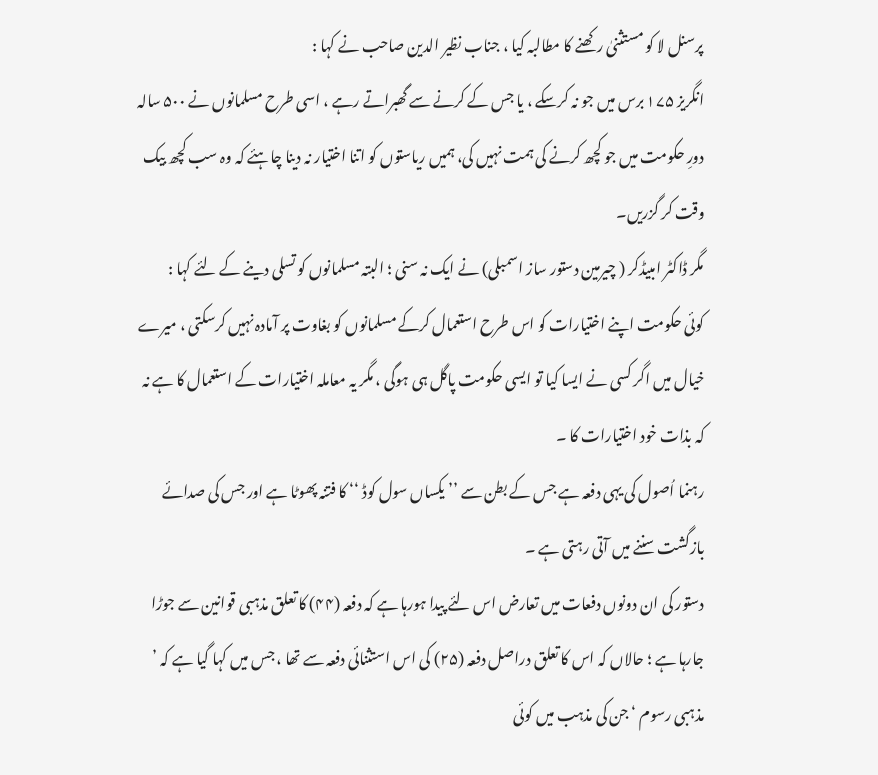پرسنل لا کو مستثنیٰ رکھنے کا مطالبہ کیا ، جناب نظیر الدین صاحب نے کہا :
انگریز ۱۷۵ برس میں جو نہ کرسکے ، یا جس کے کرنے سے گھبراتے رہے ، اسی طرح مسلمانوں نے ۵۰۰ سالہ دورِ حکومت میں جو کچھ کرنے کی ہمت نہیں کی، ہمیں ریاستوں کو اتنا اختیار نہ دینا چاہئے کہ وہ سب کچھ بیک وقت کر گزریں۔
مگر ڈاکٹر امبیڈکر ( چیرمین دستور ساز اسمبلی) نے ایک نہ سنی ؛ البتہ مسلمانوں کو تسلی دینے کے لئے کہا :
کوئی حکومت اپنے اختیارات کو اس طرح استعمال کرکے مسلمانوں کو بغاوت پر آمادہ نہیں کرسکتی ، میرے خیال میں اگر کسی نے ایسا کیا تو ایسی حکومت پاگل ہی ہوگی ، مگر یہ معاملہ اختیارات کے استعمال کا ہے نہ کہ بذات خود اختیارات کا ۔
رہنما اُصول کی یہی دفعہ ہے جس کے بطن سے ’’ یکساں سول کوڈ ‘‘ کا فتنہ پھوٹا ہے اور جس کی صدائے بازگشت سننے میں آتی رہتی ہے ۔
دستور کی ان دونوں دفعات میں تعارض اس لئے پیدا ہورہا ہے کہ دفعہ (۴۴) کا تعلق مذہبی قوانین سے جوڑا جارہا ہے ؛ حالاں کہ اس کا تعلق دراصل دفعہ (۲۵) کی اس استثنائی دفعہ سے تھا ، جس میں کہا گیا ہے کہ ’ مذہبی رسوم ‘ جن کی مذہب میں کوئی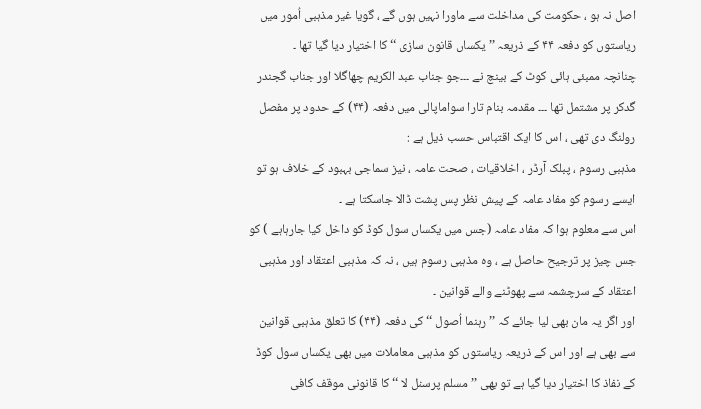اصل نہ ہو ، حکومت کی مداخلت سے ماورا نہیں ہوں گے ، گویا غیر مذہبی اُمور میں ریاستوں کو دفعہ ۴۴ کے ذریعہ ’’ یکساں قانون سازی ‘‘ کا اختیار دیا گیا تھا ۔
چنانچہ ممبئی ہائی کوٹ کے بینچ نے ۔۔۔جو جناب عبد الکریم چھاگلا اور جناب گجندر گدکر پر مشتمل تھا ۔۔۔ مقدمہ بنام تارا سواماپالی میں دفعہ (۴۴) کے حدود پر مفصل رولنگ دی تھی ، اس کا ایک اقتباس حسب ذیل ہے :
مذہبی رسوم ، پبلک آرڈر ، اخلاقیات ، صحت عامہ ، نیز سماجی بہبود کے خلاف ہو تو ایسے رسوم کو مفاد عامہ کے پیش نظر پس پشت ڈالا جاسکتا ہے ۔
اس سے معلوم ہوا کہ مفاد عامہ (جس میں یکساں سول کوڈ کو داخل کیا جارہاہے ) کو جس چیز پر ترجیح حاصل ہے ، وہ مذہبی رسوم ہیں ، نہ کہ مذہبی اعتقاد اور مذہبی اعتقاد کے سرچشمہ سے پھوٹنے والے قوانین ۔
اور اگر یہ مان بھی لیا جائے کہ ’’ رہنما اُصول ‘‘ کی دفعہ (۴۴) کا تعلق مذہبی قوانین سے بھی ہے اور اس کے ذریعہ ریاستوں کو مذہبی معاملات میں بھی یکساں سول کوڈ کے نفاذ کا اختیار دیا گیا ہے تو بھی ’’ مسلم پرسنل لا ‘‘ کا قانونی موقف کافی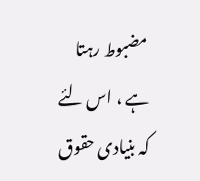مضبوط رہتا ہے ، اس لئے کہ بنیادی حقوق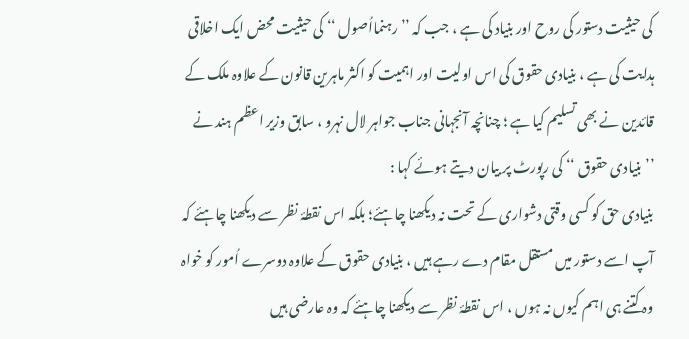کی حیثیت دستور کی روح اور بنیاد کی ہے ، جب کہ ’’ رہنمااُصول ‘‘ کی حیثیت محض ایک اخلاقی ہدایت کی ہے ، بنیادی حقوق کی اس اولیت اور اہمیت کو اکثر ماہرین قانون کے علاوہ ملک کے قائدین نے بھی تسلیم کیا ہے ؛ چنانچہ آنجہانی جناب جواہر لال نہرو ، سابق وزیر اعظم ہند نے ’’بنیادی حقوق ‘‘ کی رپورٹ پر بیان دیتے ہوئے کہا :
بنیادی حق کو کسی وقتی دشواری کے تحت نہ دیکھنا چاہئے؛ بلکہ اس نقطۂ نظر سے دیکھنا چاہئے کہ آپ اسے دستور میں مستقل مقام دے رہے ہیں ، بنیادی حقوق کے علاوہ دوسرے اُمور کو خواہ وہ کتنے ہی اہم کیوں نہ ہوں ، اس نقطۂ نظر سے دیکھنا چاہئے کہ وہ عارضی ہیں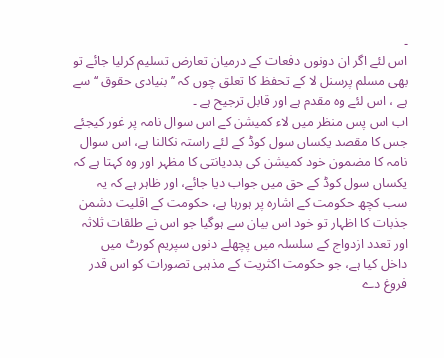۔
اس لئے اگر ان دونوں دفعات کے درمیان تعارض تسلیم کرلیا جائے تو بھی مسلم پرسنل لا کے تحفظ کا تعلق چوں کہ ’’ بنیادی حقوق ‘‘ سے ہے ، اس لئے وہ مقدم ہے اور قابل ترجیح ہے ۔
اب اس پس منظر میں لاء کمیشن کے اس سوال نامہ پر غور کیجئے جس کا مقصد یکساں سول کوڈ کے لئے راستہ نکالنا ہے، اس سوال نامہ کا مضمون خود کمیشن کی بددیانتی کا مظہر اور وہ کہتا ہے کہ یکساں سول کوڈ کے حق میں جواب دیا جائے، اور ظاہر ہے کہ یہ سب کچھ حکومت کے اشارہ پر ہورہا ہے، حکومت کے اقلیت دشمن جذبات کا اظہار تو خود اس بیان سے ہوگیا جو اس نے طلقات ثلاثہ اور تعدد ازدواج کے سلسلہ میں پچھلے دنوں سپریم کورٹ میں داخل کیا ہے، جو حکومت اکثریت کے مذہبی تصورات کو اس قدر فروغ دے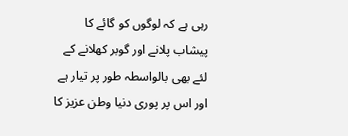رہی ہے کہ لوگوں کو گائے کا پیشاب پلانے اور گوبر کھلانے کے لئے بھی بالواسطہ طور پر تیار ہے اور اس پر پوری دنیا وطن عزیز کا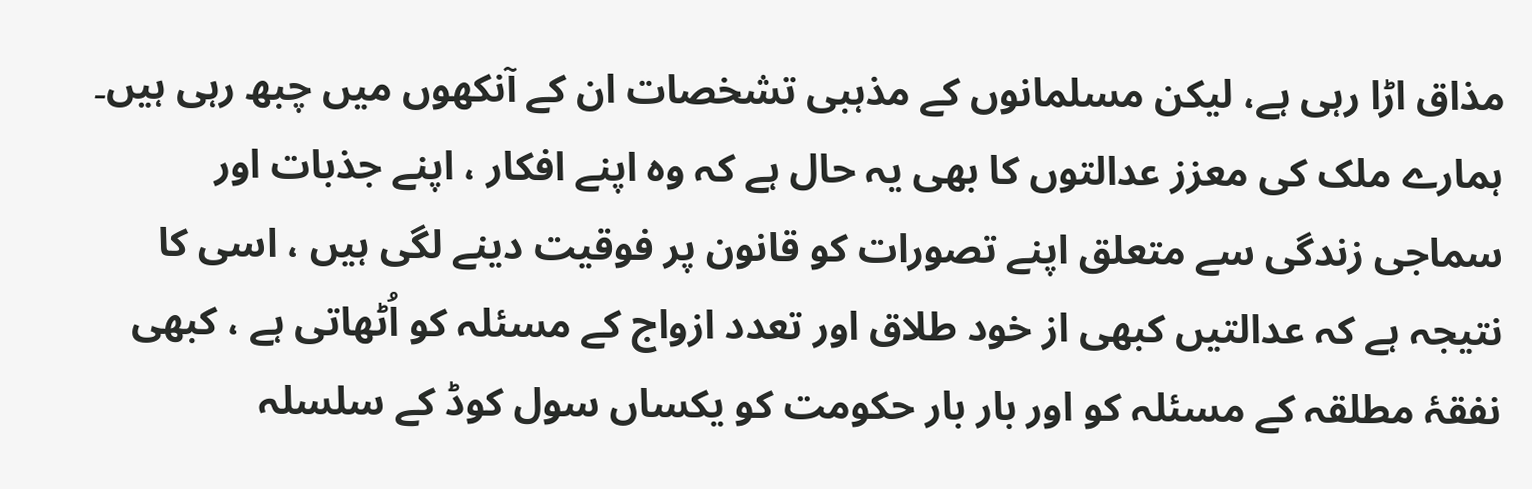مذاق اڑا رہی ہے، لیکن مسلمانوں کے مذہبی تشخصات ان کے آنکھوں میں چبھ رہی ہیں۔
ہمارے ملک کی معزز عدالتوں کا بھی یہ حال ہے کہ وہ اپنے افکار ، اپنے جذبات اور سماجی زندگی سے متعلق اپنے تصورات کو قانون پر فوقیت دینے لگی ہیں ، اسی کا نتیجہ ہے کہ عدالتیں کبھی از خود طلاق اور تعدد ازواج کے مسئلہ کو اُٹھاتی ہے ، کبھی نفقۂ مطلقہ کے مسئلہ کو اور بار بار حکومت کو یکساں سول کوڈ کے سلسلہ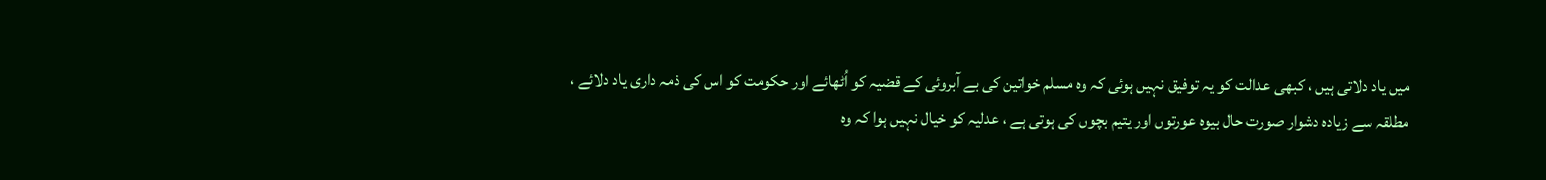میں یاد دلاتی ہیں ، کبھی عدالت کو یہ توفیق نہیں ہوئی کہ وہ مسلم خواتین کی بے آبروئی کے قضیہ کو اُٹھائے اور حکومت کو اس کی ذمہ داری یاد دلائے ، مطلقہ سے زیادہ دشوار صورت حال بیوہ عورتوں اور یتیم بچوں کی ہوتی ہے ، عدلیہ کو خیال نہیں ہوا کہ وہ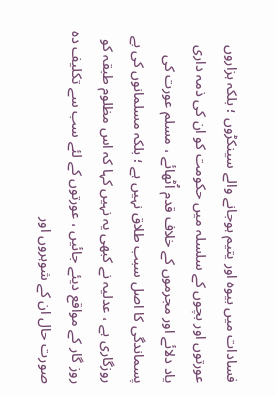فسادات میں بیوہ اور یتیم ہوجانے والے سینکڑوں ؛ بلکہ ہزاروں عورتوں اور بچوں کے سلسلہ میں حکومت کو ان کی ذمہ داری یاد دلائے اور مجرموں کے خلاف قدم اُٹھائے ، مسلم عورت کی پسماندگی کا اصل سبب طلاق نہیں ہے ؛ بلکہ مسلمانوں کی بے روزگاری ہے ، عدلیہ نے کبھی یہ نہیں کہا کہ اس مظلوم طبقہ کو روز گار کے مواقع دیئے جائیں ، عورتوں کے لئے سب سے تکلیف دہ صورت حال ان کے شوہروں اور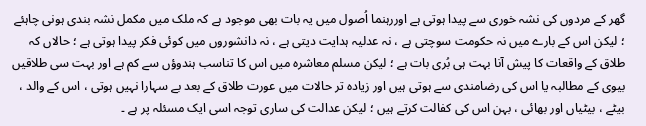گھر کے مردوں کی نشہ خوری سے پیدا ہوتی ہے اوررہنما اُصول میں یہ بات بھی موجود ہے کہ ملک میں مکمل نشہ بندی ہونی چاہئے ؛ لیکن اس کے بارے میں نہ حکومت سوچتی ہے ، نہ عدلیہ ہدایت دیتی ہے ، نہ دانشوروں میں کوئی فکر پیدا ہوتی ہے ؛ حالاں کہ طلاق کے واقعات کا پیش آنا بہت ہی بُری بات ہے ؛ لیکن مسلم معاشرہ میں اس کا تناسب ہندوؤں سے کم ہے اور بہت سی طلاقیں بیوی کے مطالبہ یا اس کی رضامندی سے ہوتی ہیں اور زیادہ تر حالات میں عورت طلاق کے بعد بے سہارا نہیں ہوتی ، اس کے والد ، بیٹے ، بیٹیاں اور بھائی ، بہن اس کی کفالت کرتے ہیں ؛ لیکن عدالت کی ساری توجہ اسی ایک مسئلہ پر ہے ۔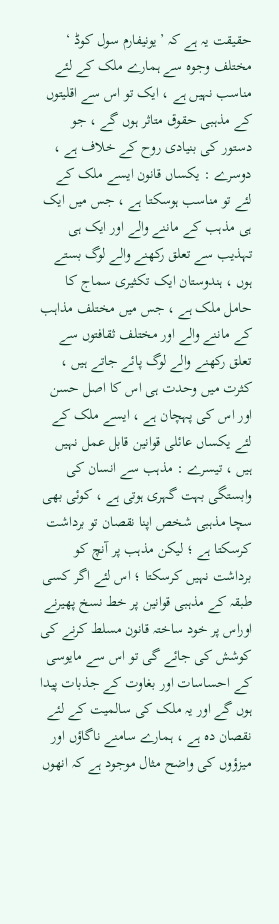حقیقت یہ ہے کہ ’یونیفارم سول کوڈ ‘ مختلف وجوہ سے ہمارے ملک کے لئے مناسب نہیں ہے ، ایک تو اس سے اقلیتوں کے مذہبی حقوق متاثر ہوں گے ، جو دستور کی بنیادی روح کے خلاف ہے ، دوسرے : یکساں قانون ایسے ملک کے لئے تو مناسب ہوسکتا ہے ، جس میں ایک ہی مذہب کے ماننے والے اور ایک ہی تہذیب سے تعلق رکھنے والے لوگ بستے ہوں ، ہندوستان ایک تکثیری سماج کا حامل ملک ہے ، جس میں مختلف مذاہب کے ماننے والے اور مختلف ثقافتوں سے تعلق رکھنے والے لوگ پائے جاتے ہیں ، کثرت میں وحدت ہی اس کا اصل حسن اور اس کی پہچان ہے ، ایسے ملک کے لئے یکساں عائلی قوانین قابل عمل نہیں ہیں ، تیسرے : مذہب سے انسان کی وابستگی بہت گہری ہوتی ہے ، کوئی بھی سچا مذہبی شخص اپنا نقصان تو برداشت کرسکتا ہے ؛ لیکن مذہب پر آنچ کو برداشت نہیں کرسکتا ؛ اس لئے اگر کسی طبقہ کے مذہبی قوانین پر خط نسخ پھیرنے اوراس پر خود ساختہ قانون مسلط کرنے کی کوشش کی جائے گی تو اس سے مایوسی کے احساسات اور بغاوت کے جذبات پیدا ہوں گے اور یہ ملک کی سالمیت کے لئے نقصان دہ ہے ، ہمارے سامنے ناگاؤں اور میزؤوں کی واضح مثال موجود ہے کہ انھوں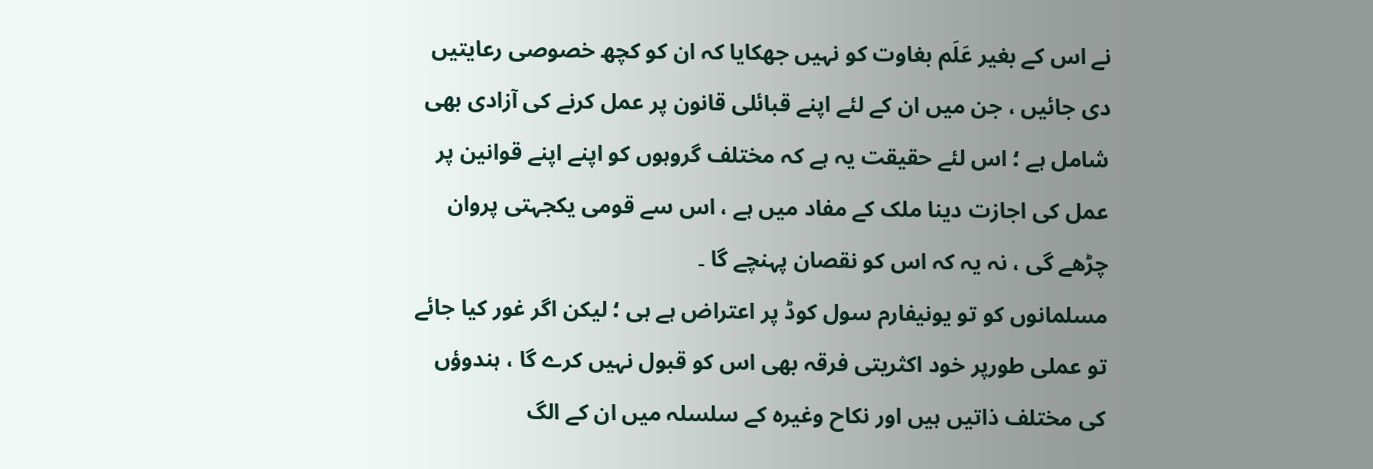نے اس کے بغیر عَلَم بغاوت کو نہیں جھکایا کہ ان کو کچھ خصوصی رعایتیں دی جائیں ، جن میں ان کے لئے اپنے قبائلی قانون پر عمل کرنے کی آزادی بھی شامل ہے ؛ اس لئے حقیقت یہ ہے کہ مختلف گروہوں کو اپنے اپنے قوانین پر عمل کی اجازت دینا ملک کے مفاد میں ہے ، اس سے قومی یکجہتی پروان چڑھے گی ، نہ یہ کہ اس کو نقصان پہنچے گا ۔
مسلمانوں کو تو یونیفارم سول کوڈ پر اعتراض ہے ہی ؛ لیکن اگر غور کیا جائے تو عملی طورپر خود اکثریتی فرقہ بھی اس کو قبول نہیں کرے گا ، ہندوؤں کی مختلف ذاتیں ہیں اور نکاح وغیرہ کے سلسلہ میں ان کے الگ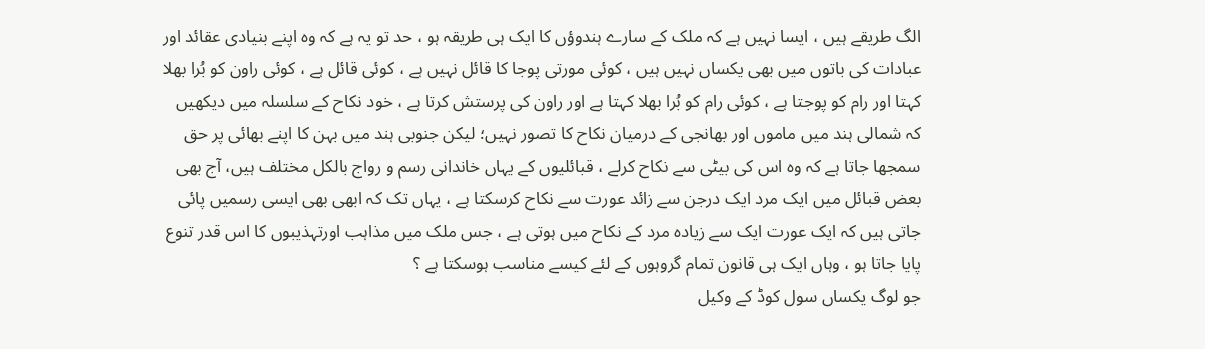الگ طریقے ہیں ، ایسا نہیں ہے کہ ملک کے سارے ہندوؤں کا ایک ہی طریقہ ہو ، حد تو یہ ہے کہ وہ اپنے بنیادی عقائد اور عبادات کی باتوں میں بھی یکساں نہیں ہیں ، کوئی مورتی پوجا کا قائل نہیں ہے ، کوئی قائل ہے ، کوئی راون کو بُرا بھلا کہتا اور رام کو پوجتا ہے ، کوئی رام کو بُرا بھلا کہتا ہے اور راون کی پرستش کرتا ہے ، خود نکاح کے سلسلہ میں دیکھیں کہ شمالی ہند میں ماموں اور بھانجی کے درمیان نکاح کا تصور نہیں؛ لیکن جنوبی ہند میں بہن کا اپنے بھائی پر حق سمجھا جاتا ہے کہ وہ اس کی بیٹی سے نکاح کرلے ، قبائلیوں کے یہاں خاندانی رسم و رواج بالکل مختلف ہیں، آج بھی بعض قبائل میں ایک مرد ایک درجن سے زائد عورت سے نکاح کرسکتا ہے ، یہاں تک کہ ابھی بھی ایسی رسمیں پائی جاتی ہیں کہ ایک عورت ایک سے زیادہ مرد کے نکاح میں ہوتی ہے ، جس ملک میں مذاہب اورتہذیبوں کا اس قدر تنوع پایا جاتا ہو ، وہاں ایک ہی قانون تمام گروہوں کے لئے کیسے مناسب ہوسکتا ہے ؟
جو لوگ یکساں سول کوڈ کے وکیل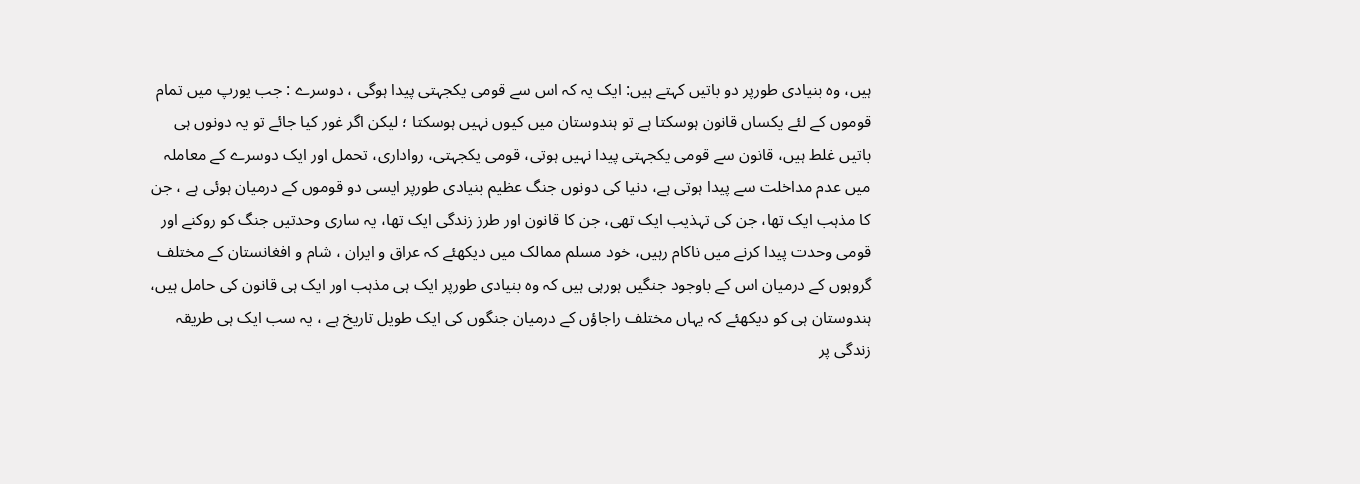ہیں، وہ بنیادی طورپر دو باتیں کہتے ہیں: ایک یہ کہ اس سے قومی یکجہتی پیدا ہوگی ، دوسرے : جب یورپ میں تمام قوموں کے لئے یکساں قانون ہوسکتا ہے تو ہندوستان میں کیوں نہیں ہوسکتا ؛ لیکن اگر غور کیا جائے تو یہ دونوں ہی باتیں غلط ہیں، قانون سے قومی یکجہتی پیدا نہیں ہوتی، قومی یکجہتی، رواداری، تحمل اور ایک دوسرے کے معاملہ میں عدم مداخلت سے پیدا ہوتی ہے، دنیا کی دونوں جنگ عظیم بنیادی طورپر ایسی دو قوموں کے درمیان ہوئی ہے ، جن کا مذہب ایک تھا، جن کی تہذیب ایک تھی، جن کا قانون اور طرز زندگی ایک تھا، یہ ساری وحدتیں جنگ کو روکنے اور قومی وحدت پیدا کرنے میں ناکام رہیں، خود مسلم ممالک میں دیکھئے کہ عراق و ایران ، شام و افغانستان کے مختلف گروہوں کے درمیان اس کے باوجود جنگیں ہورہی ہیں کہ وہ بنیادی طورپر ایک ہی مذہب اور ایک ہی قانون کی حامل ہیں، ہندوستان ہی کو دیکھئے کہ یہاں مختلف راجاؤں کے درمیان جنگوں کی ایک طویل تاریخ ہے ، یہ سب ایک ہی طریقہ زندگی پر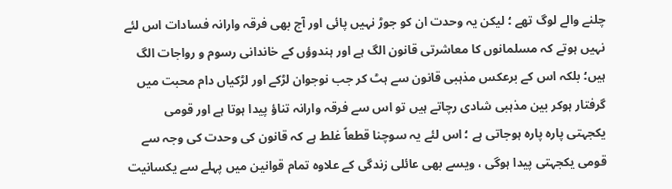چلنے والے لوگ تھے ؛ لیکن یہ وحدت ان کو جوڑ نہیں پائی اور آج بھی فرقہ وارانہ فسادات اس لئے نہیں ہوتے کہ مسلمانوں کا معاشرتی قانون الگ ہے اور ہندوؤں کے خاندانی رسوم و رواجات الگ ہیں؛ بلکہ اس کے برعکس مذہبی قانون سے ہٹ کر جب نوجوان لڑکے اور لڑکیاں دام محبت میں گرفتار ہوکر بین مذہبی شادی رچاتے ہیں تو اس سے فرقہ وارانہ تناؤ پیدا ہوتا ہے اور قومی یکجہتی پارہ پارہ ہوجاتی ہے ؛ اس لئے یہ سوچنا قطعاً غلط ہے کہ قانون کی وحدت کی وجہ سے قومی یکجہتی پیدا ہوگی ، ویسے بھی عائلی زندگی کے علاوہ تمام قوانین میں پہلے سے یکسانیت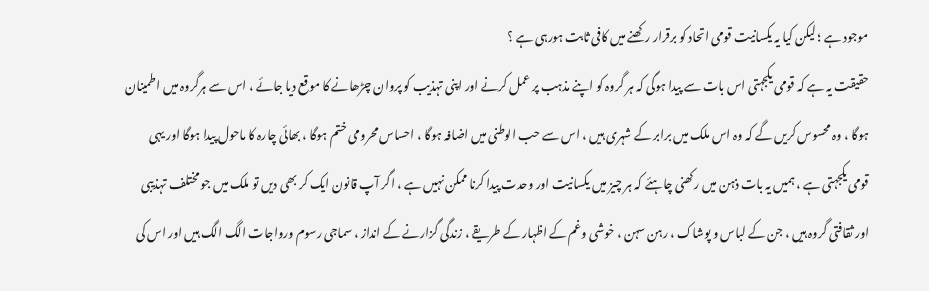موجود ہے ؛ لیکن کیا یہ یکسانیت قومی اتحاد کو برقرار رکھنے میں کافی ثابت ہورہی ہے ؟
حقیقت یہ ہے کہ قومی یکجہتی اس بات سے پیدا ہوگی کہ ہر گروہ کو اپنے مذہب پر عمل کرنے اور اپنی تہذیب کو پروان چڑھانے کا موقع دیا جائے ، اس سے ہرگروہ میں اطمینان ہوگا ، وہ محسوس کریں گے کہ وہ اس ملک میں برابر کے شہری ہیں ، اس سے حب الوطنی میں اضافہ ہوگا ، احساس محرومی ختم ہوگا ، بھائی چارہ کا ماحول پیدا ہوگا اور یہی قومی یکجہتی ہے ، ہمیں یہ بات ذہن میں رکھنی چاہئے کہ ہر چیز میں یکسانیت اور وحدت پیدا کرنا ممکن نہیں ہے ، اگر آپ قانون ایک کر بھی دیں تو ملک میں جو مختلف تہذیبی اور ثقافتی گروہ ہیں ، جن کے لباس و پوشاک ، رہن سہن ، خوشی وغم کے اظہار کے طریقے ، زندگی گزارنے کے انداز ، سماجی رسوم ورواجات الگ الگ ہیں اور اس کی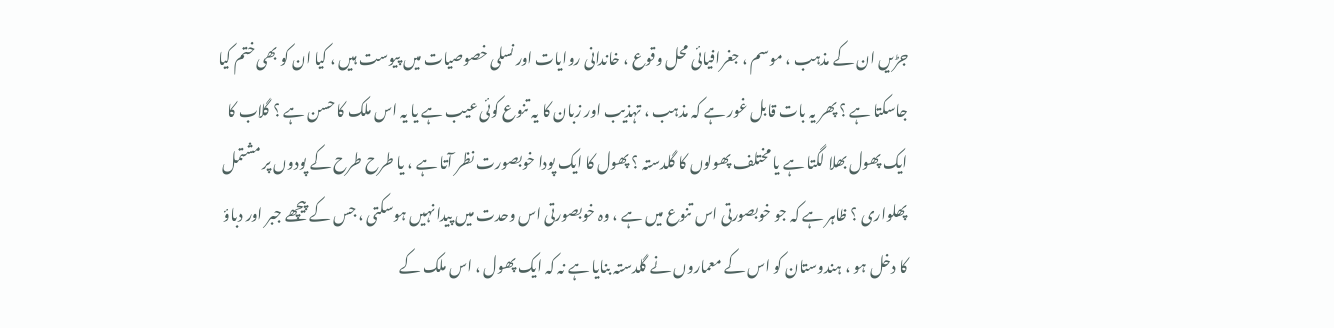جڑیں ان کے مذہب ، موسم ، جغرافیائی محل وقوع ، خاندانی روایات اور نسلی خصوصیات میں پیوست ہیں ، کیا ان کو بھی ختم کیا جاسکتا ہے ؟ پھر یہ بات قابل غور ہے کہ مذہب ، تہذیب اور زبان کا یہ تنوع کوئی عیب ہے یا یہ اس ملک کا حسن ہے ؟ گلاب کا ایک پھول بھلا لگتا ہے یا مختلف پھولوں کا گلدستہ ؟ پھول کا ایک پودا خوبصورت نظر آتا ہے ، یا طرح طرح کے پودوں پر مشتمل پھلواری ؟ ظاہر ہے کہ جو خوبصورتی اس تنوع میں ہے ، وہ خوبصورتی اس وحدت میں پیدا نہیں ہوسکتی ، جس کے پیچھے جبر اور دباؤ کا دخل ہو ، ہندوستان کو اس کے معماروں نے گلدستہ بنایا ہے نہ کہ ایک پھول ، اس ملک کے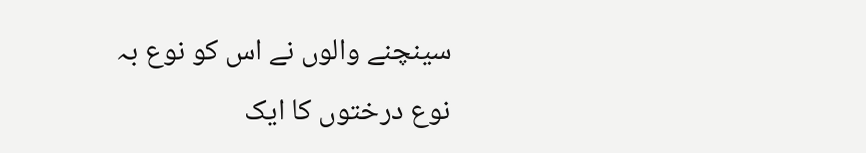سینچنے والوں نے اس کو نوع بہ نوع درختوں کا ایک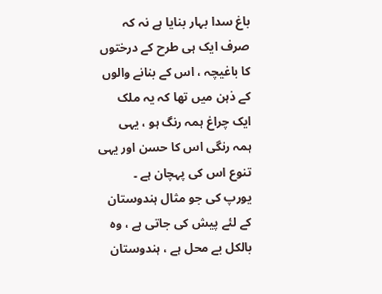باغ سدا بہار بنایا ہے نہ کہ صرف ایک ہی طرح کے درختوں کا باغیچہ ، اس کے بنانے والوں کے ذہن میں تھا کہ یہ ملک ایک چراغ ہمہ رنگ ہو ، یہی ہمہ رنگی اس کا حسن اور یہی تنوع اس کی پہچان ہے ۔
یورپ کی جو مثال ہندوستان کے لئے پیش کی جاتی ہے ، وہ بالکل بے محل ہے ، ہندوستان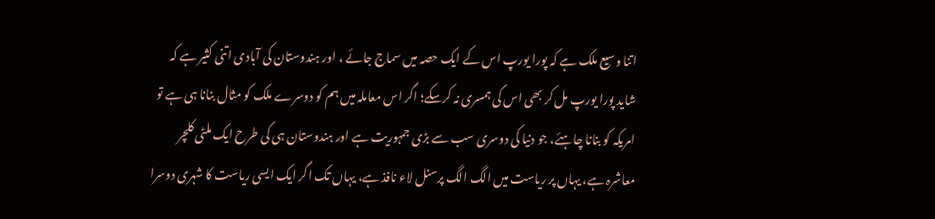اتنا وسیع ملک ہے کہ پورا یورپ اس کے ایک حصہ میں سماج جائے ، اور ہندوستان کی آبادی اتنی کثیر ہے کہ شاید پورا یورپ مل کر بھی اس کی ہمسری نہ کرسکے؛ اگر اس معاملہ میں ہم کو دوسرے ملک کو مثال بنانا ہی ہے تو امریکہ کو بنانا چاہئے، جو دنیا کی دوسری سب سے بڑی جمہوریت ہے اور ہندوستان ہی کی طرح ایک ملٹی کلچر معاشرہ ہے، یہاں پر ریاست میں الگ الگ پرسنل لاء نافذ ہے، یہاں تک اگر ایک ایسی ریاست کا شہری دوسرا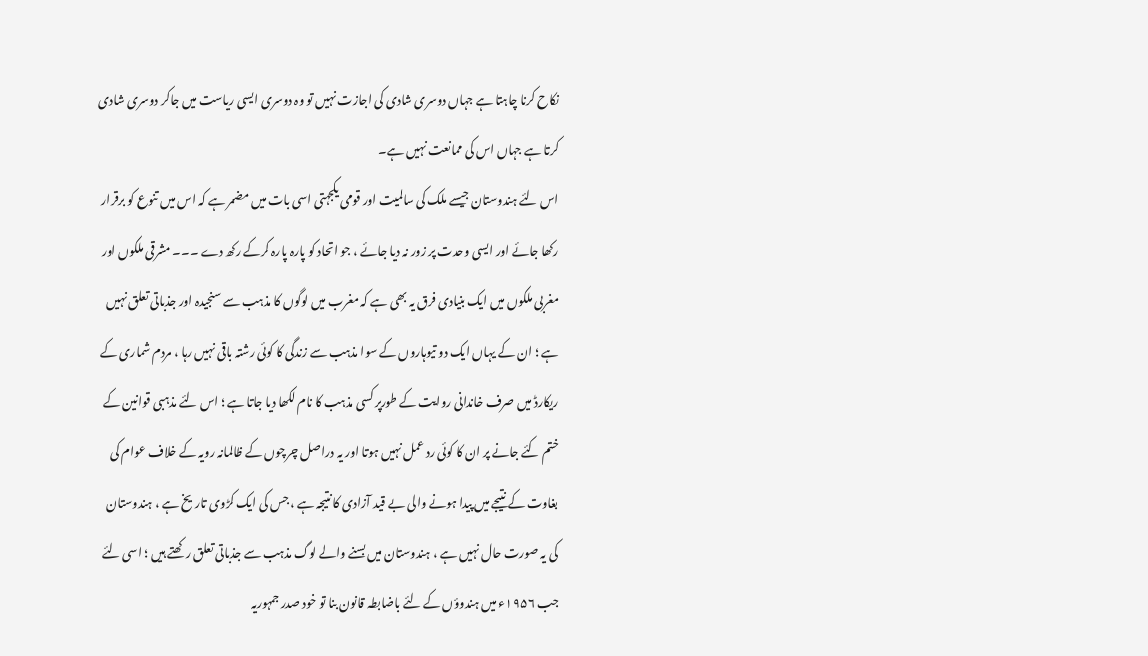نکاح کرنا چاہتا ہے جہاں دوسری شادی کی اجازت نہیں تو وہ دوسری ایسی ریاست میں جاکر دوسری شادی کرتا ہے جہاں اس کی ممانعت نہیں ہے۔
اس لئے ہندوستان جیسے ملک کی سالمیت اور قومی یکجہتی اسی بات میں مضمر ہے کہ اس میں تنوع کو برقرار رکھا جائے اور ایسی وحدت پر زور نہ دیا جائے ، جو اتحاد کو پارہ پارہ کرکے رکھ دے ۔۔۔ مشرقی ملکوں اور مغربی ملکوں میں ایک بنیادی فرق یہ بھی ہے کہ مغرب میں لوگوں کا مذہب سے سنجیدہ اور جذباتی تعلق نہیں ہے ؛ ان کے یہاں ایک دو تیوہاروں کے سوا مذہب سے زندگی کا کوئی رشتہ باقی نہیں رہا ، مردم شماری کے ریکارڈ میں صرف خاندانی روایت کے طورپر کسی مذہب کا نام لکھا دیا جاتا ہے ؛ اس لئے مذہبی قوانین کے ختم کئے جانے پر ان کا کوئی رد عمل نہیں ہوتا اور یہ دراصل چرچوں کے ظالمانہ رویہ کے خلاف عوام کی بغاوت کے نتیجے میں پیدا ہونے والی بے قید آزادی کا نتیجہ ہے ، جس کی ایک کڑوی تاریخ ہے ، ہندوستان کی یہ صورت حال نہیں ہے ، ہندوستان میں بسنے والے لوگ مذہب سے جذباتی تعلق رکھتے ہیں ؛ اسی لئے جب ۱۹۵۶ء میں ہندوؤں کے لئے باضابطہ قانون بنا تو خود صدر جمہوریہ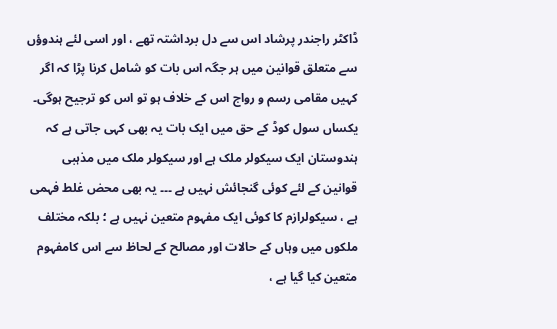ڈاکٹر راجندر پرشاد اس سے دل برداشتہ تھے ، اور اسی لئے ہندوؤں سے متعلق قوانین میں ہر جگہ اس بات کو شامل کرنا پڑا کہ اگر کہیں مقامی رسم و رواج اس کے خلاف ہو تو اس کو ترجیح ہوگی۔
یکساں سول کوڈ کے حق میں ایک بات یہ بھی کہی جاتی ہے کہ ہندوستان ایک سیکولر ملک ہے اور سیکولر ملک میں مذہبی قوانین کے لئے کوئی گنجائش نہیں ہے ۔۔۔ یہ بھی محض غلط فہمی ہے ، سیکولرازم کا کوئی ایک مفہوم متعین نہیں ہے ؛ بلکہ مختلف ملکوں میں وہاں کے حالات اور مصالح کے لحاظ سے اس کامفہوم متعین کیا گیا ہے ،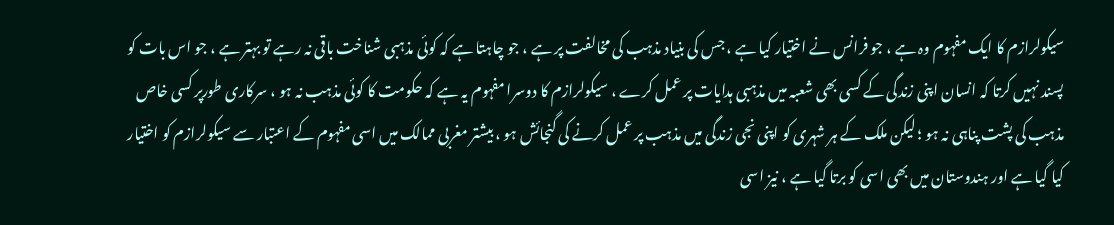سیکولرازم کا ایک مفہوم وہ ہے ، جو فرانس نے اختیار کیا ہے ، جس کی بنیاد مذہب کی مخالفت پر ہے ، جو چاہتا ہے کہ کوئی مذہبی شناخت باقی نہ رہے تو بہتر ہے ، جو اس بات کو پسند نہیں کرتا کہ انسان اپنی زندگی کے کسی بھی شعبہ میں مذہبی ہدایات پر عمل کرے ، سیکولرازم کا دوسرا مفہوم یہ ہے کہ حکومت کا کوئی مذہب نہ ہو ، سرکاری طورپر کسی خاص مذہب کی پشت پناہی نہ ہو ؛ لیکن ملک کے ہر شہری کو اپنی نجی زندگی میں مذہب پر عمل کرنے کی گنجائش ہو ، بیشتر مغربی ممالک میں اسی مفہوم کے اعتبار سے سیکولرازم کو اختیار کیا گیا ہے اور ہندوستان میں بھی اسی کو برتا گیا ہے ، نیز اسی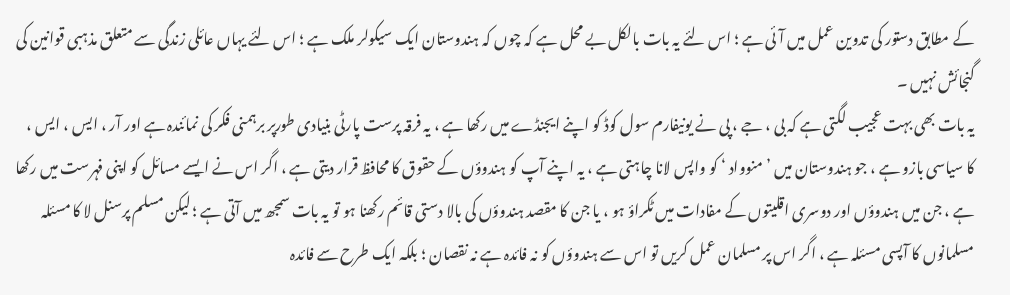کے مطابق دستور کی تدوین عمل میں آئی ہے ؛ اس لئے یہ بات بالکل بے محل ہے کہ چوں کہ ہندوستان ایک سیکولر ملک ہے ؛ اس لئے یہاں عائلی زندگی سے متعلق مذہبی قوانین کی گنجائش نہیں ۔
یہ بات بھی بہت عجیب لگتی ہے کہ بی ، جے ، پی نے یونیفارم سول کوڈ کو اپنے ایجنڈے میں رکھا ہے ، یہ فرقہ پرست پارٹی بنیادی طورپر برہمنی فکر کی نمائندہ ہے اور آر ، ایس ، ایس ، کا سیاسی بازو ہے ، جو ہندوستان میں ’ منوواد ‘ کو واپس لانا چاہتی ہے ، یہ اپنے آپ کو ہندوؤں کے حقوق کا محافظ قرار دیتی ہے ، اگر اس نے ایسے مسائل کو اپنی فہرست میں رکھا ہے ، جن میں ہندوؤں اور دوسری اقلیتوں کے مفادات میں ٹکراؤ ہو ، یا جن کا مقصد ہندوؤں کی بالا دستی قائم رکھنا ہو تو یہ بات سمجھ میں آتی ہے ؛ لیکن مسلم پرسنل لا کا مسئلہ مسلمانوں کا آپسی مسئلہ ہے ، اگر اس پر مسلمان عمل کریں تو اس سے ہندوؤں کو نہ فائدہ ہے نہ نقصان ؛ بلکہ ایک طرح سے فائدہ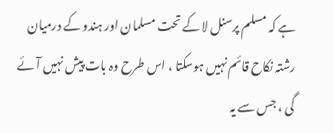ہے کہ مسلم پرسنل لا کے تحت مسلمان اور ہندو کے درمیان رشتہ نکاح قائم نہیں ہوسکتا ، اس طرح وہ بات پیش نہیں آئے گی ، جس سے یہ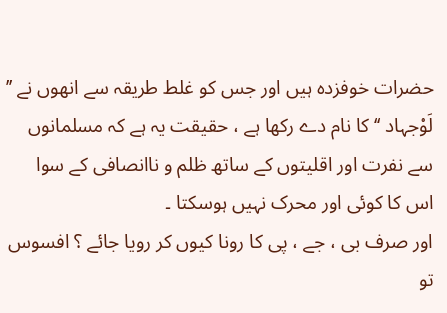حضرات خوفزدہ ہیں اور جس کو غلط طریقہ سے انھوں نے ’’ لَوْجہاد ‘‘ کا نام دے رکھا ہے ، حقیقت یہ ہے کہ مسلمانوں سے نفرت اور اقلیتوں کے ساتھ ظلم و ناانصافی کے سوا اس کا کوئی اور محرک نہیں ہوسکتا ۔
اور صرف بی ، جے ، پی کا رونا کیوں کر رویا جائے ؟ افسوس تو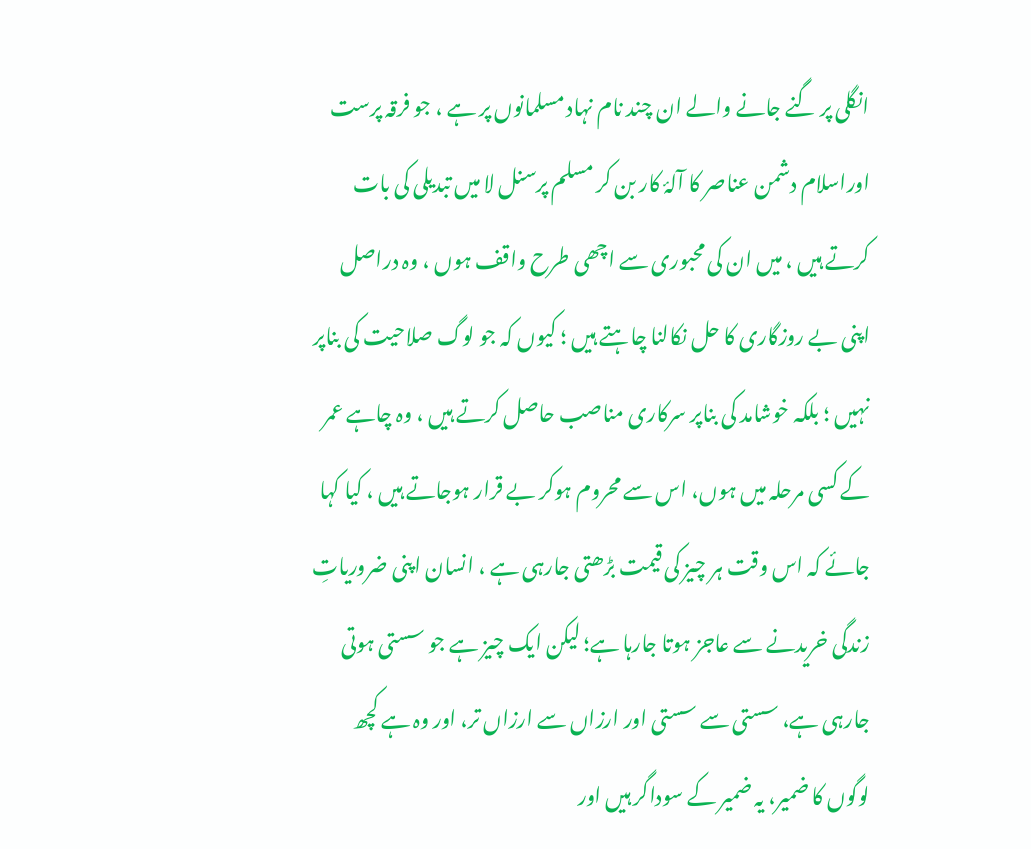انگلی پر گنے جانے والے ان چند نام نہاد مسلمانوں پر ہے ، جو فرقہ پرست اوراسلام دشمن عناصر کا آلۂ کار بن کر مسلم پرسنل لا میں تبدیلی کی بات کرتے ہیں ، میں ان کی محبوری سے اچھی طرح واقف ہوں ، وہ دراصل اپنی بے روزگاری کا حل نکالنا چاہتے ہیں ؛ کیوں کہ جو لوگ صلاحیت کی بناپر نہیں ؛ بلکہ خوشامد کی بناپر سرکاری مناصب حاصل کرتے ہیں ، وہ چاہے عمر کے کسی مرحلہ میں ہوں، اس سے محروم ہوکر بے قرار ہوجاتے ہیں ، کیا کہا جائے کہ اس وقت ہر چیز کی قیمت بڑھتی جارہی ہے ، انسان اپنی ضروریاتِ زندگی خریدنے سے عاجز ہوتا جارہا ہے؛ لیکن ایک چیز ہے جو سستی ہوتی جارہی ہے، سستی سے سستی اور ارزاں سے ارزاں تر، اور وہ ہے کچھ لوگوں کا ضمیر، یہ ضمیر کے سوداگر ہیں اور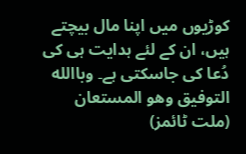کوڑیوں میں اپنا مال بیچتے ہیں، ان کے لئے ہدایت ہی کی دُعا کی جاسکتی ہے۔ وباالله التوفیق وھو المستعان (ملت ٹائمز)